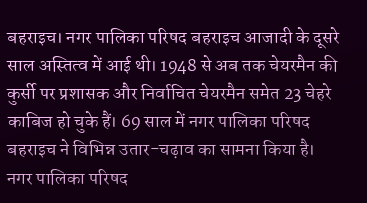बहराइच। नगर पालिका परिषद बहराइच आजादी के दूसरे साल अस्तित्व में आई थी। 1948 से अब तक चेयरमैन की कुर्सी पर प्रशासक और निर्वाचित चेयरमैन समेत 23 चेहरे काबिज हो चुके हैं। 69 साल में नगर पालिका परिषद बहराइच ने विभिन्न उतार-चढ़ाव का सामना किया है।
नगर पालिका परिषद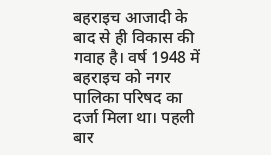बहराइच आजादी के बाद से ही विकास की गवाह है। वर्ष 1948 में बहराइच को नगर पालिका परिषद का दर्जा मिला था। पहली बार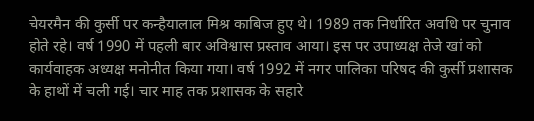चेयरमैन की कुर्सी पर कन्हैयालाल मिश्र काबिज हुए थे। 1989 तक निर्धारित अवधि पर चुनाव होते रहे। वर्ष 1990 में पहली बार अविश्वास प्रस्ताव आया। इस पर उपाध्यक्ष तेजे खां को कार्यवाहक अध्यक्ष मनोनीत किया गया। वर्ष 1992 में नगर पालिका परिषद की कुर्सी प्रशासक के हाथों में चली गई। चार माह तक प्रशासक के सहारे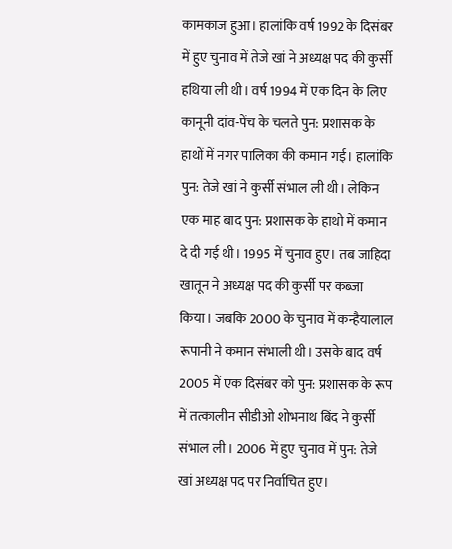कामकाज हुआ। हालांकि वर्ष 1992 के दिसंबर में हुए चुनाव में तेजे खां ने अध्यक्ष पद की कुर्सी हथिया ली थी। वर्ष 1994 में एक दिन के लिए कानूनी दांव-पेंच के चलते पुन: प्रशासक के हाथों में नगर पालिका की कमान गई। हालांकि पुन: तेजे खां ने कुर्सी संभाल ली थी। लेकिन एक माह बाद पुन: प्रशासक के हाथो में कमान दे दी गई थी। 1995 में चुनाव हुए। तब जाहिदा खातून ने अध्यक्ष पद की कुर्सी पर कब्जा किया। जबकि 2000 के चुनाव में कन्हैयालाल रूपानी ने कमान संभाली थी। उसके बाद वर्ष 2005 में एक दिसंबर को पुन: प्रशासक के रूप में तत्कालीन सीडीओ शोभनाथ बिंद ने कुर्सी संभाल ली। 2006 में हुए चुनाव में पुन: तेजे खां अध्यक्ष पद पर निर्वाचित हुए।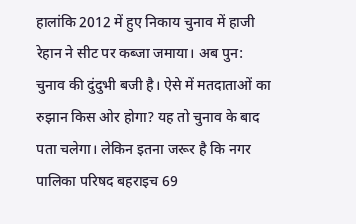हालांकि 2012 में हुए निकाय चुनाव में हाजी रेहान ने सीट पर कब्जा जमाया। अब पुन: चुनाव की दुंदुभी बजी है। ऐसे में मतदाताओं का रुझान किस ओर होगा? यह तो चुनाव के बाद पता चलेगा। लेकिन इतना जरूर है कि नगर पालिका परिषद बहराइच 69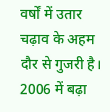वर्षों में उतार चढ़ाव के अहम दौर से गुजरी है।
2006 में बढ़ा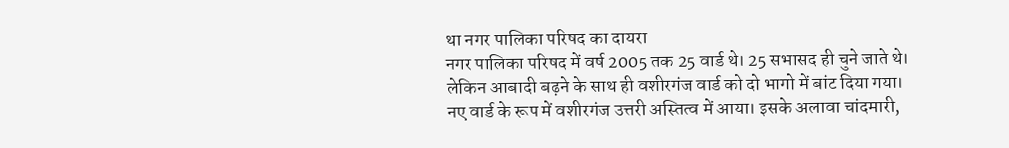था नगर पालिका परिषद का दायरा
नगर पालिका परिषद में वर्ष 2005 तक 25 वार्ड थे। 25 सभासद ही चुने जाते थे। लेकिन आबादी बढ़ने के साथ ही वशीरगंज वार्ड को दो भागो में बांट दिया गया। नए वार्ड के रूप में वशीरगंज उत्तरी अस्तित्व में आया। इसके अलावा चांदमारी,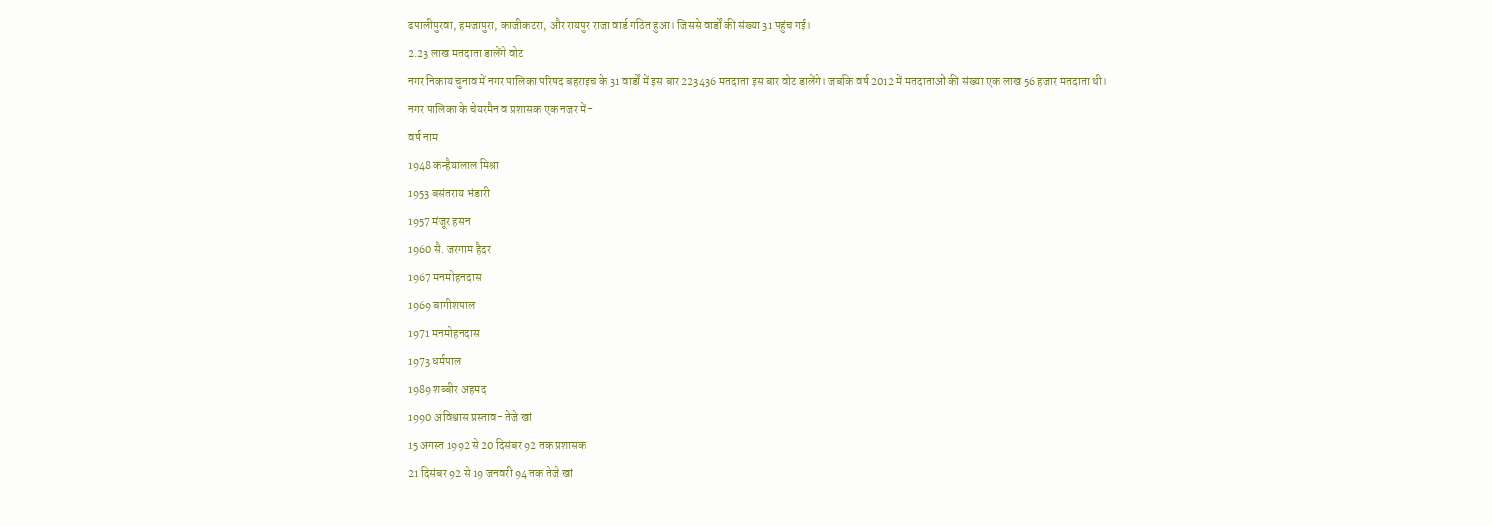ढपालीपुरवा, हमजापुरा, काजीकटरा, और रायपुर राजा वार्ड गठित हुआ। जिससे वार्डों की संख्या 31 पहुंच गई।
2.23 लाख मतदाता डालेंगे वोट
नगर निकाय चुनाव में नगर पालिका परिषद बहराइच के 31 वार्डों में इस बार 223436 मतदाता इस बार वोट डालेंगे। जबकि वर्ष 2012 में मतदाताओं की संख्या एक लाख 56 हजार मतदाता थी।
नगर पालिका के चेयरमैन व प्रशासक एक नजर में-
वर्ष नाम
1948 कन्हैयालाल मिश्रा
1953 बसंतराय भंडारी
1957 मंजूर हसन
1960 सै. जरगाम हैदर
1967 मनमोहनदास
1969 बागीशपाल
1971 मनमोहनदास
1973 धर्मपाल
1989 शब्बीर अहमद
1990 अविश्वास प्रस्ताव- तेजे खां
15 अगस्त 1992 से 20 दिसंबर 92 तक प्रशासक
21 दिसंबर 92 से 19 जनवरी 94 तक तेजे खां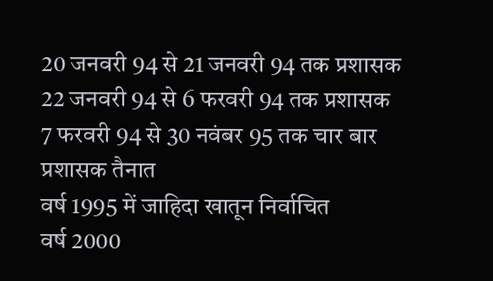20 जनवरी 94 से 21 जनवरी 94 तक प्रशासक
22 जनवरी 94 से 6 फरवरी 94 तक प्रशासक
7 फरवरी 94 से 30 नवंबर 95 तक चार बार प्रशासक तैनात
वर्ष 1995 में जाहिदा खातून निर्वाचित
वर्ष 2000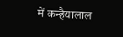में कन्हैयालाल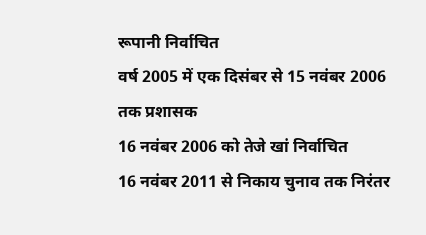रूपानी निर्वाचित
वर्ष 2005 में एक दिसंबर से 15 नवंबर 2006 तक प्रशासक
16 नवंबर 2006 को तेजे खां निर्वाचित
16 नवंबर 2011 से निकाय चुनाव तक निरंतर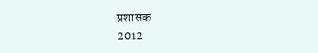प्रशासक
2012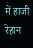में हाजी रेहान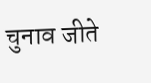चुनाव जीते